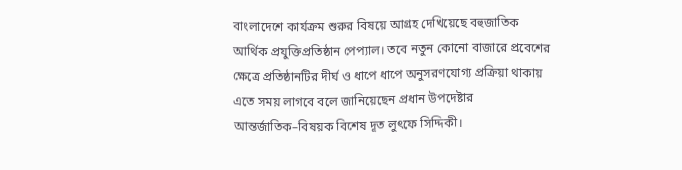বাংলাদেশে কার্যক্রম শুরুর বিষয়ে আগ্রহ দেখিয়েছে বহুজাতিক আর্থিক প্রযুক্তিপ্রতিষ্ঠান পেপ্যাল। তবে নতুন কোনো বাজারে প্রবেশের ক্ষেত্রে প্রতিষ্ঠানটির দীর্ঘ ও ধাপে ধাপে অনুসরণযোগ্য প্রক্রিয়া থাকায় এতে সময় লাগবে বলে জানিয়েছেন প্রধান উপদেষ্টার আন্তর্জাতিক–বিষয়ক বিশেষ দূত লুৎফে সিদ্দিকী।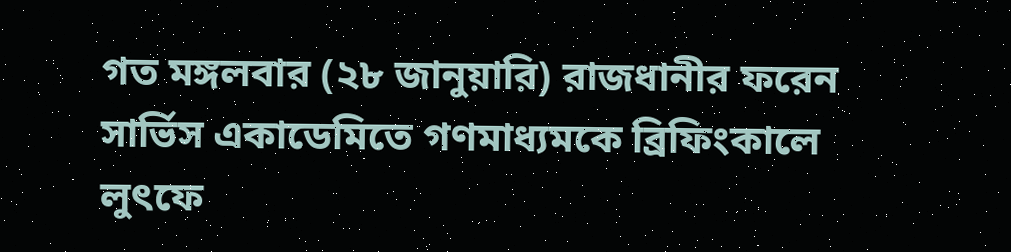গত মঙ্গলবার (২৮ জানুয়ারি) রাজধানীর ফরেন সার্ভিস একাডেমিতে গণমাধ্যমকে ব্রিফিংকালে লুৎফে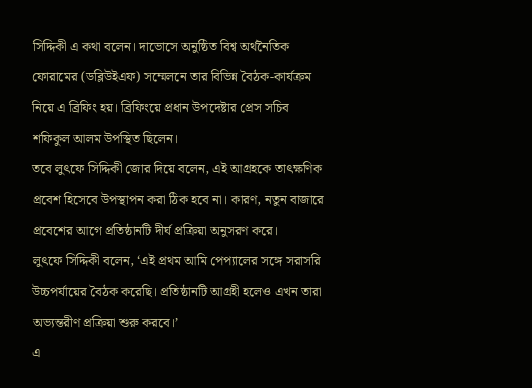সিদ্দিকী এ কথা বলেন। দাভোসে অনুষ্ঠিত বিশ্ব অর্থনৈতিক ফোরামের (ডব্লিউইএফ) সম্মেলনে তার বিভিন্ন বৈঠক-কার্যক্রম নিয়ে এ ব্রিফিং হয়। ব্রিফিংয়ে প্রধান উপদেষ্টার প্রেস সচিব শফিকুল আলম উপস্থিত ছিলেন।
তবে লুৎফে সিদ্দিকী জোর দিয়ে বলেন, এই আগ্রহকে তাৎক্ষণিক প্রবেশ হিসেবে উপস্থাপন করা ঠিক হবে না। কারণ, নতুন বাজারে প্রবেশের আগে প্রতিষ্ঠানটি দীর্ঘ প্রক্রিয়া অনুসরণ করে।
লুৎফে সিদ্দিকী বলেন, ‘এই প্রথম আমি পেপ্যালের সঙ্গে সরাসরি উচ্চপর্যায়ের বৈঠক করেছি। প্রতিষ্ঠানটি আগ্রহী হলেও এখন তারা অভ্যন্তরীণ প্রক্রিয়া শুরু করবে।’
এ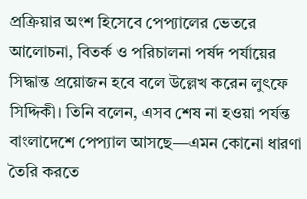প্রক্রিয়ার অংশ হিসেবে পেপ্যালের ভেতরে আলোচনা, বিতর্ক ও পরিচালনা পর্ষদ পর্যায়ের সিদ্ধান্ত প্রয়োজন হবে বলে উল্লেখ করেন লুৎফে সিদ্দিকী। তিনি বলেন, এসব শেষ না হওয়া পর্যন্ত বাংলাদেশে পেপ্যাল আসছে—এমন কোনো ধারণা তৈরি করতে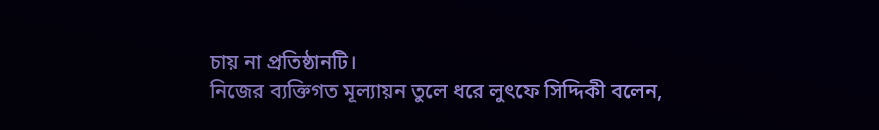চায় না প্রতিষ্ঠানটি।
নিজের ব্যক্তিগত মূল্যায়ন তুলে ধরে লুৎফে সিদ্দিকী বলেন,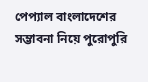পেপ্যাল বাংলাদেশের সম্ভাবনা নিয়ে পুরোপুরি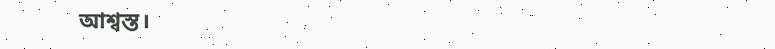আশ্বস্ত।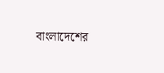বাংলাদেশের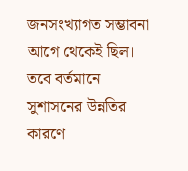জনসংখ্যাগত সম্ভাবনা আগে থেকেই ছিল। তবে বর্তমানে সুশাসনের উন্নতির কারণে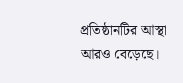প্রতিষ্ঠানটির আস্থা আরও বেড়েছে।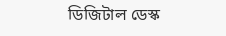ডিজিটাল ডেস্ক